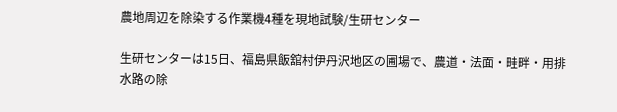農地周辺を除染する作業機4種を現地試験/生研センター

生研センターは15日、福島県飯舘村伊丹沢地区の圃場で、農道・法面・畦畔・用排水路の除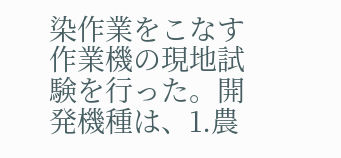染作業をこなす作業機の現地試験を行った。開発機種は、1.農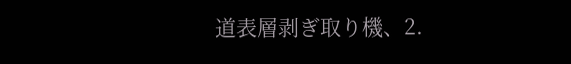道表層剥ぎ取り機、2.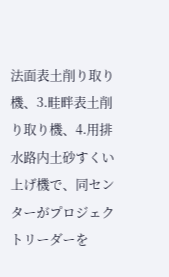法面表土削り取り機、3.畦畔表土削り取り機、4.用排水路内土砂すくい上げ機で、同センターがプロジェクトリーダーを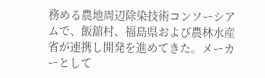務める農地周辺除染技術コンソーシアムで、飯舘村、福島県および農林水産省が連携し開発を進めてきた。メーカーとして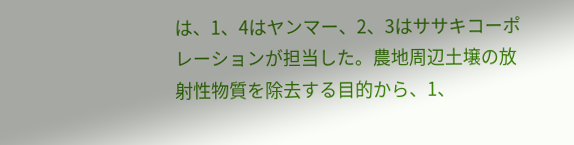は、1、4はヤンマー、2、3はササキコーポレーションが担当した。農地周辺土壌の放射性物質を除去する目的から、1、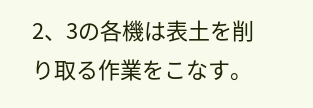2、3の各機は表土を削り取る作業をこなす。